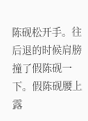陈砚松开手。往后退的时候肩膀撞了假陈砚一下。假陈砚腰上露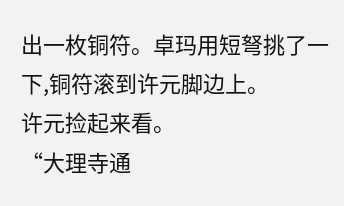出一枚铜符。卓玛用短弩挑了一下,铜符滚到许元脚边上。
许元捡起来看。
“大理寺通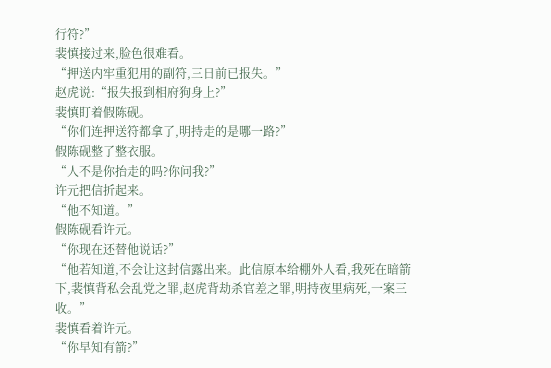行符?”
裴慎接过来,脸色很难看。
“押送内牢重犯用的副符,三日前已报失。”
赵虎说:“报失报到相府狗身上?”
裴慎盯着假陈砚。
“你们连押送符都拿了,明持走的是哪一路?”
假陈砚整了整衣服。
“人不是你抬走的吗?你问我?”
许元把信折起来。
“他不知道。”
假陈砚看许元。
“你现在还替他说话?”
“他若知道,不会让这封信露出来。此信原本给棚外人看,我死在暗箭下,裴慎背私会乱党之罪,赵虎背劫杀官差之罪,明持夜里病死,一案三收。”
裴慎看着许元。
“你早知有箭?”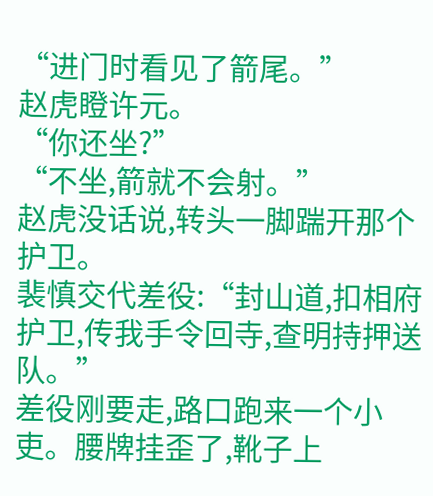“进门时看见了箭尾。”
赵虎瞪许元。
“你还坐?”
“不坐,箭就不会射。”
赵虎没话说,转头一脚踹开那个护卫。
裴慎交代差役:“封山道,扣相府护卫,传我手令回寺,查明持押送队。”
差役刚要走,路口跑来一个小吏。腰牌挂歪了,靴子上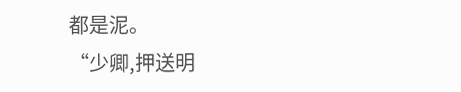都是泥。
“少卿,押送明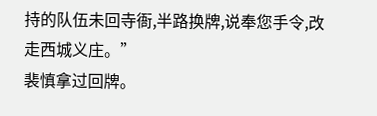持的队伍未回寺衙,半路换牌,说奉您手令,改走西城义庄。”
裴慎拿过回牌。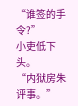“谁签的手令?”
小吏低下头。
“内狱房朱评事。”